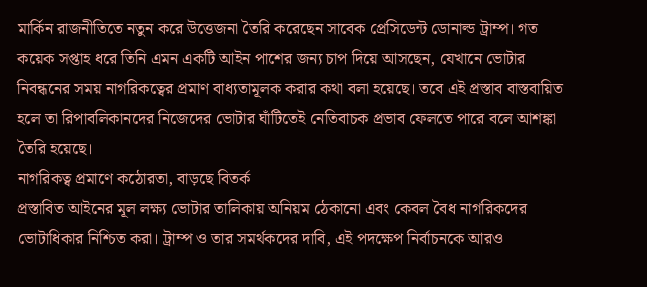মার্কিন রাজনীতিতে নতুন করে উত্তেজনা তৈরি করেছেন সাবেক প্রেসিডেন্ট ডোনাল্ড ট্রাম্প। গত কয়েক সপ্তাহ ধরে তিনি এমন একটি আইন পাশের জন্য চাপ দিয়ে আসছেন, যেখানে ভোটার নিবন্ধনের সময় নাগরিকত্বের প্রমাণ বাধ্যতামূলক করার কথা বলা হয়েছে। তবে এই প্রস্তাব বাস্তবায়িত হলে তা রিপাবলিকানদের নিজেদের ভোটার ঘাঁটিতেই নেতিবাচক প্রভাব ফেলতে পারে বলে আশঙ্কা তৈরি হয়েছে।
নাগরিকত্ব প্রমাণে কঠোরতা, বাড়ছে বিতর্ক
প্রস্তাবিত আইনের মূল লক্ষ্য ভোটার তালিকায় অনিয়ম ঠেকানো এবং কেবল বৈধ নাগরিকদের ভোটাধিকার নিশ্চিত করা। ট্রাম্প ও তার সমর্থকদের দাবি, এই পদক্ষেপ নির্বাচনকে আরও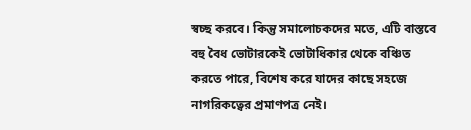স্বচ্ছ করবে। কিন্তু সমালোচকদের মতে, এটি বাস্তবে বহু বৈধ ভোটারকেই ভোটাধিকার থেকে বঞ্চিত করতে পারে, বিশেষ করে যাদের কাছে সহজে নাগরিকত্বের প্রমাণপত্র নেই।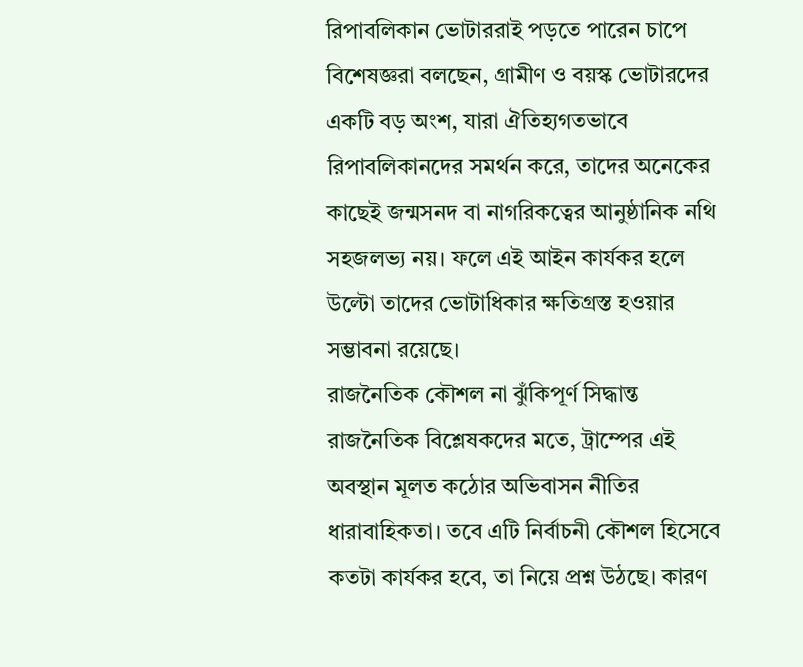রিপাবলিকান ভোটাররাই পড়তে পারেন চাপে
বিশেষজ্ঞরা বলছেন, গ্রামীণ ও বয়স্ক ভোটারদের একটি বড় অংশ, যারা ঐতিহ্যগতভাবে রিপাবলিকানদের সমর্থন করে, তাদের অনেকের কাছেই জন্মসনদ বা নাগরিকত্বের আনুষ্ঠানিক নথি সহজলভ্য নয়। ফলে এই আইন কার্যকর হলে উল্টো তাদের ভোটাধিকার ক্ষতিগ্রস্ত হওয়ার সম্ভাবনা রয়েছে।
রাজনৈতিক কৌশল না ঝুঁকিপূর্ণ সিদ্ধান্ত
রাজনৈতিক বিশ্লেষকদের মতে, ট্রাম্পের এই অবস্থান মূলত কঠোর অভিবাসন নীতির ধারাবাহিকতা। তবে এটি নির্বাচনী কৌশল হিসেবে কতটা কার্যকর হবে, তা নিয়ে প্রশ্ন উঠছে। কারণ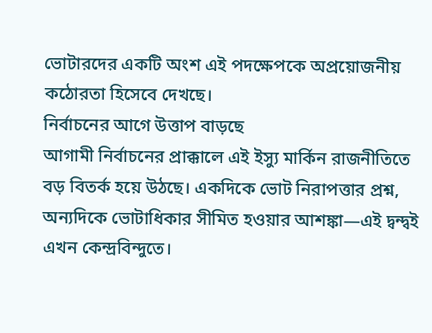ভোটারদের একটি অংশ এই পদক্ষেপকে অপ্রয়োজনীয় কঠোরতা হিসেবে দেখছে।
নির্বাচনের আগে উত্তাপ বাড়ছে
আগামী নির্বাচনের প্রাক্কালে এই ইস্যু মার্কিন রাজনীতিতে বড় বিতর্ক হয়ে উঠছে। একদিকে ভোট নিরাপত্তার প্রশ্ন, অন্যদিকে ভোটাধিকার সীমিত হওয়ার আশঙ্কা—এই দ্বন্দ্বই এখন কেন্দ্রবিন্দুতে।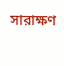সারাক্ষণ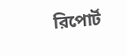রিপোর্ট